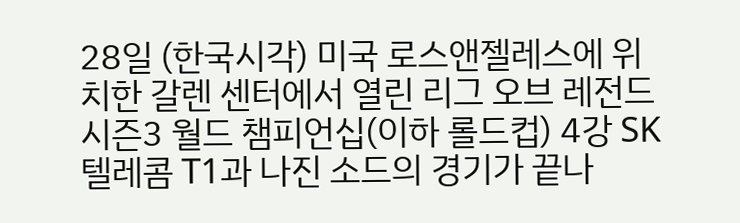28일 (한국시각) 미국 로스앤젤레스에 위치한 갈렌 센터에서 열린 리그 오브 레전드 시즌3 월드 챔피언십(이하 롤드컵) 4강 SK텔레콤 T1과 나진 소드의 경기가 끝나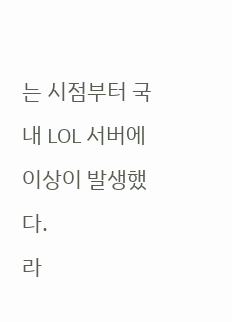는 시점부터 국내 LOL 서버에 이상이 발생했다.
라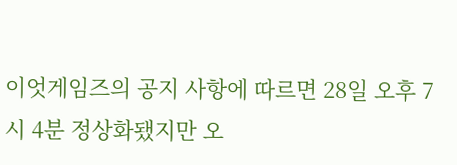이엇게임즈의 공지 사항에 따르면 28일 오후 7시 4분 정상화됐지만 오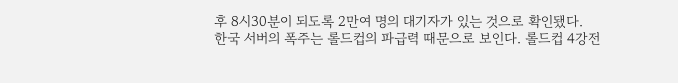후 8시30분이 되도록 2만여 명의 대기자가 있는 것으로 확인됐다.
한국 서버의 폭주는 롤드컵의 파급력 때문으로 보인다. 롤드컵 4강전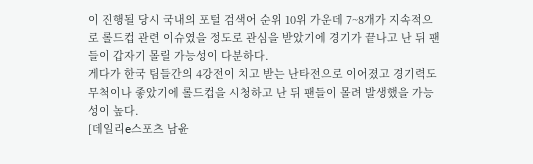이 진행될 당시 국내의 포털 검색어 순위 10위 가운데 7~8개가 지속적으로 롤드컵 관련 이슈였을 정도로 관심을 받았기에 경기가 끝나고 난 뒤 팬들이 갑자기 몰릴 가능성이 다분하다.
게다가 한국 팀들간의 4강전이 치고 받는 난타전으로 이어졌고 경기력도 무척이나 좋았기에 롤드컵을 시청하고 난 뒤 팬들이 몰려 발생했을 가능성이 높다.
[데일리e스포츠 남윤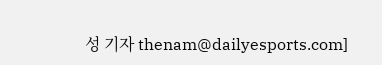성 기자 thenam@dailyesports.com]